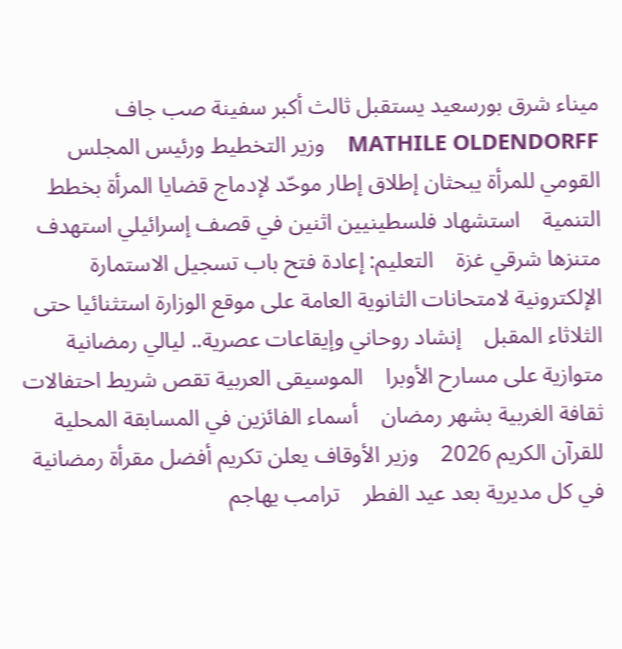ميناء شرق بورسعيد يستقبل ثالث أكبر سفينة صب جاف MATHILE OLDENDORFF    وزير التخطيط ورئيس المجلس القومي للمرأة يبحثان إطلاق إطار موحّد لإدماج قضايا المرأة بخطط التنمية    استشهاد فلسطينيين اثنين في قصف إسرائيلي استهدف متنزها شرقي غزة    التعليم: إعادة فتح باب تسجيل الاستمارة الإلكترونية لامتحانات الثانوية العامة على موقع الوزارة استثنائيا حتى الثلاثاء المقبل    إنشاد روحاني وإيقاعات عصرية.. ليالي رمضانية متوازية على مسارح الأوبرا    الموسيقى العربية تقص شريط احتفالات ثقافة الغربية بشهر رمضان    أسماء الفائزين في المسابقة المحلية للقرآن الكريم 2026    وزير الأوقاف يعلن تكريم أفضل مقرأة رمضانية في كل مديرية بعد عيد الفطر    ترامب يهاجم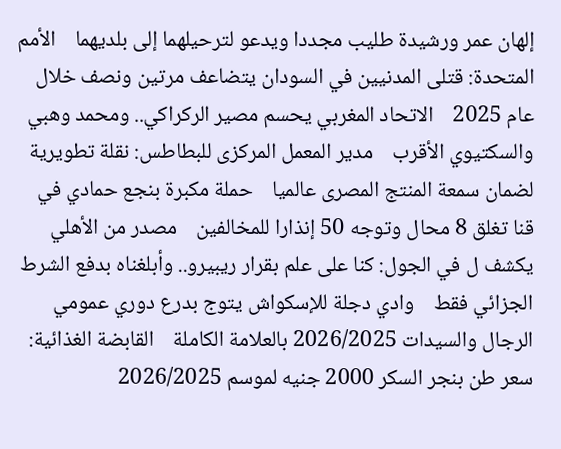إلهان عمر ورشيدة طليب مجددا ويدعو لترحيلهما إلى بلديهما    الأمم المتحدة: قتلى المدنيين في السودان يتضاعف مرتين ونصف خلال عام 2025    الاتحاد المغربي يحسم مصير الركراكي.. ومحمد وهبي والسكتيوي الأقرب    مدير المعمل المركزى للبطاطس: نقلة تطويرية لضمان سمعة المنتج المصرى عالميا    حملة مكبرة بنجع حمادي في قنا تغلق 8 محال وتوجه 50 إنذارا للمخالفين    مصدر من الأهلي يكشف ل في الجول: كنا على علم بقرار ريبيرو.. وأبلغناه بدفع الشرط الجزائي فقط    وادي دجلة للإسكواش يتوج بدرع دوري عمومي الرجال والسيدات 2026/2025 بالعلامة الكاملة    القابضة الغذائية: سعر طن بنجر السكر 2000 جنيه لموسم 2026/2025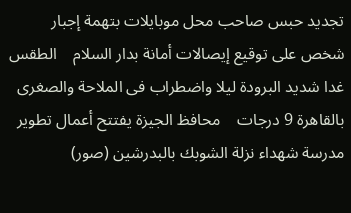تجديد حبس صاحب محل موبايلات بتهمة إجبار شخص على توقيع إيصالات أمانة بدار السلام    الطقس غدا شديد البرودة ليلا واضطراب فى الملاحة والصغرى بالقاهرة 9 درجات    محافظ الجيزة يفتتح أعمال تطوير مدرسة شهداء نزلة الشوبك بالبدرشين (صور)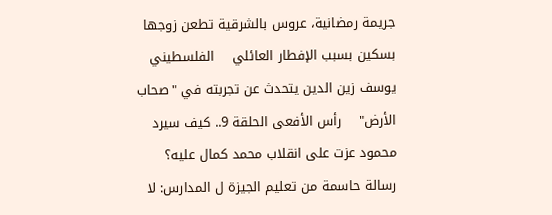جريمة رمضانية، عروس بالشرقية تطعن زوجها بسكين بسبب الإفطار العائلي    الفلسطيني يوسف زين الدين يتحدث عن تجربته في "صحاب الأرض"    رأس الأفعى الحلقة 9.. كيف سيرد محمود عزت على انقلاب محمد كمال عليه؟    رسالة حاسمة من تعليم الجيزة ل المدارس: لا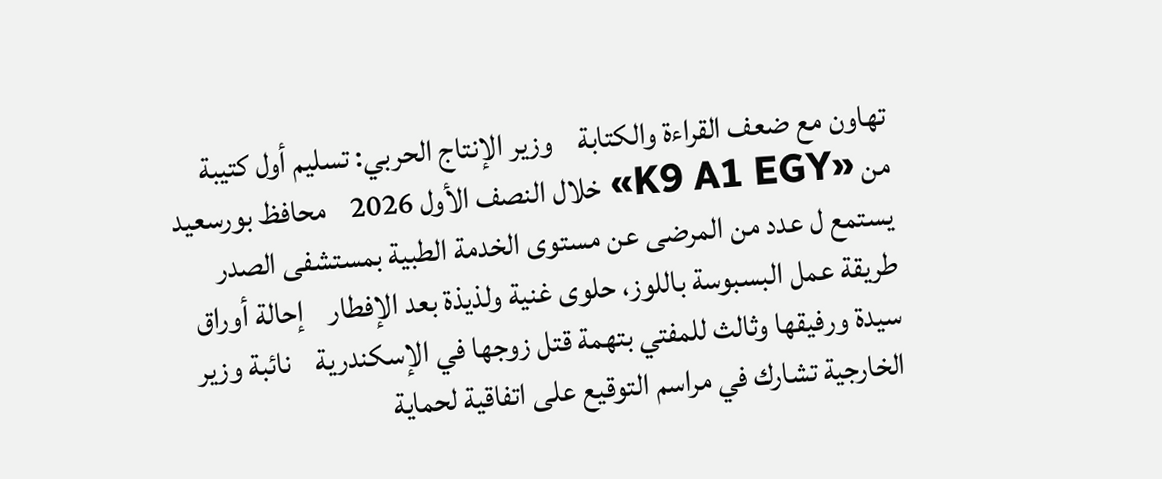تهاون مع ضعف القراءة والكتابة    وزير الإنتاج الحربي: تسليم أول كتيبة من «K9 A1 EGY» خلال النصف الأول 2026    محافظ بورسعيد يستمع ل عدد من المرضى عن مستوى الخدمة الطبية بمستشفى الصدر    طريقة عمل البسبوسة باللوز، حلوى غنية ولذيذة بعد الإفطار    إحالة أوراق سيدة ورفيقها وثالث للمفتي بتهمة قتل زوجها في الإسكندرية    نائبة وزير الخارجية تشارك في مراسم التوقيع على اتفاقية لحماية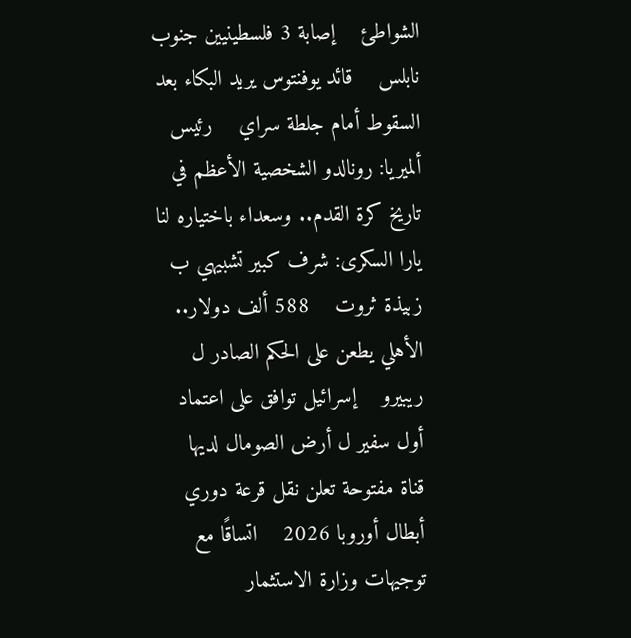الشواطئ    إصابة 3 فلسطينيين جنوب نابلس    قائد يوفنتوس يريد البكاء بعد السقوط أمام جلطة سراي    رئيس ألميريا: رونالدو الشخصية الأعظم في تاريخ كرة القدم.. وسعداء باختياره لنا    يارا السكرى: شرف كبير تشبيهي ب زبيذة ثروت    588 ألف دولار.. الأهلي يطعن على الحكم الصادر ل ريبيرو    إسرائيل توافق على اعتماد أول سفير ل أرض الصومال لديها    قناة مفتوحة تعلن نقل قرعة دوري أبطال أوروبا 2026    اتساقًا مع توجيهات وزارة الاستثمار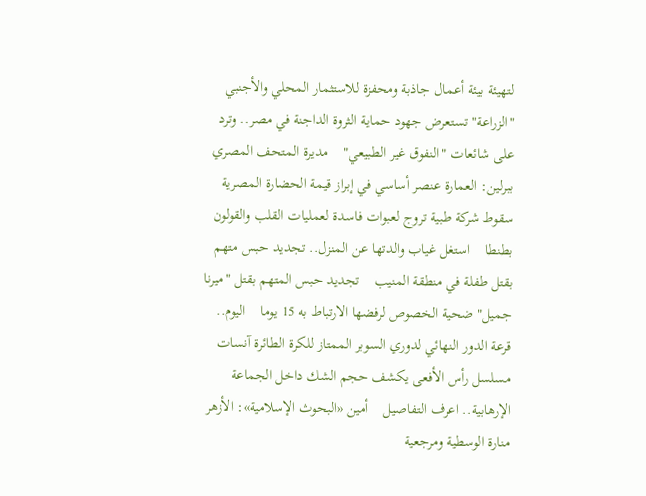لتهيئة بيئة أعمال جاذبة ومحفزة للاستثمار المحلي والأجنبي    "الزراعة" تستعرض جهود حماية الثروة الداجنة في مصر.. وترد على شائعات "النفوق غير الطبيعي"    مديرة المتحف المصري ببرلين: العمارة عنصر أساسي في إبراز قيمة الحضارة المصرية    سقوط شركة طبية تروج لعبوات فاسدة لعمليات القلب والقولون بطنطا    استغل غياب والدتها عن المنزل.. تجديد حبس متهم بقتل طفلة في منطقة المنيب    تجديد حبس المتهم بقتل "ميرنا جميل" ضحية الخصوص لرفضها الارتباط به 15 يوما    اليوم.. قرعة الدور النهائي لدوري السوبر الممتاز للكرة الطائرة آنسات    مسلسل رأس الأفعى يكشف حجم الشك داخل الجماعة الإرهابية.. اعرف التفاصيل    أمين «البحوث الإسلامية»: الأزهر منارة الوسطية ومرجعية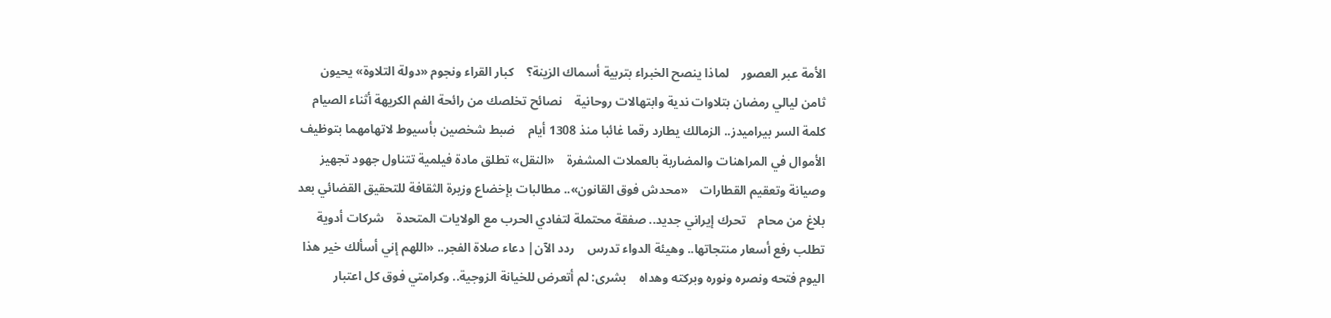الأمة عبر العصور    لماذا ينصح الخبراء بتربية أسماك الزينة؟    كبار القراء ونجوم «دولة التلاوة» يحيون ثامن ليالي رمضان بتلاوات ندية وابتهالات روحانية    نصائح تخلصك من رائحة الفم الكريهة أثناء الصيام    كلمة السر بيراميدز.. الزمالك يطارد رقما غائبا منذ 1308 أيام    ضبط شخصين بأسيوط لاتهامهما بتوظيف الأموال في المراهنات والمضاربة بالعملات المشفرة    «النقل» تطلق مادة فيلمية تتناول جهود تجهيز وصيانة وتعقيم القطارات    «محدش فوق القانون».. مطالبات بإخضاع وزيرة الثقافة للتحقيق القضائي بعد بلاغ من محام    تحرك إيراني جديد.. صفقة محتملة لتفادي الحرب مع الولايات المتحدة    شركات أدوية تطلب رفع أسعار منتجاتها.. وهيئة الدواء تدرس    ردد الآن| دعاء صلاة الفجر.. «اللهم إني أسألك خير هذا اليوم فتحه ونصره ونوره وبركته وهداه    بشرى: لم أتعرض للخيانة الزوجية.. وكرامتي فوق كل اعتبار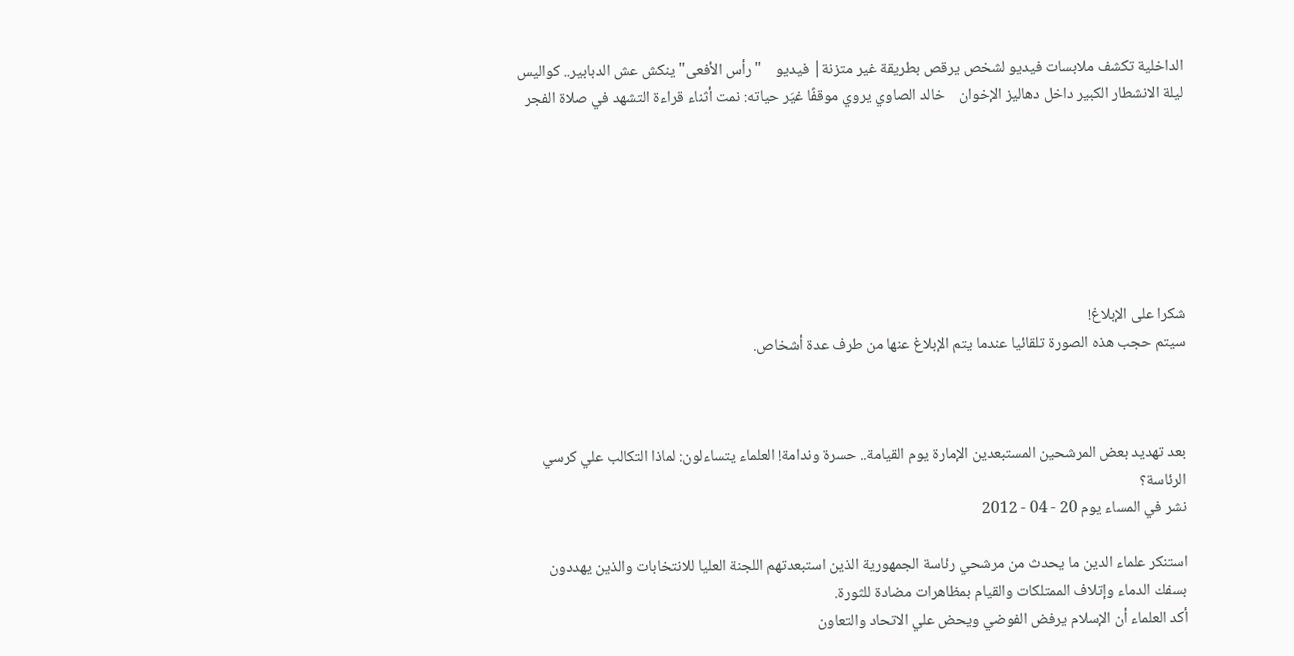الداخلية تكشف ملابسات فيديو لشخص يرقص بطريقة غير متزنة| فيديو    "رأس الأفعى" ينكش عش الدبابير.. كواليس ليلة الانشطار الكبير داخل دهاليز الإخوان    خالد الصاوي يروي موقفًا غيَر حياته: نمت أثناء قراءة التشهد في صلاة الفجر







شكرا على الإبلاغ!
سيتم حجب هذه الصورة تلقائيا عندما يتم الإبلاغ عنها من طرف عدة أشخاص.



بعد تهديد بعض المرشحين المستبعدين الإمارة يوم القيامة.. حسرة وندامة! العلماء يتساءلون: لماذا التكالب علي كرسي الرئاسة؟
نشر في المساء يوم 20 - 04 - 2012

استنكر علماء الدين ما يحدث من مرشحي رئاسة الجمهورية الذين استبعدتهم اللجنة العليا للانتخابات والذين يهددون بسفك الدماء وإتلاف الممتلكات والقيام بمظاهرات مضادة للثورة.
أكد العلماء أن الإسلام يرفض الفوضي ويحض علي الاتحاد والتعاون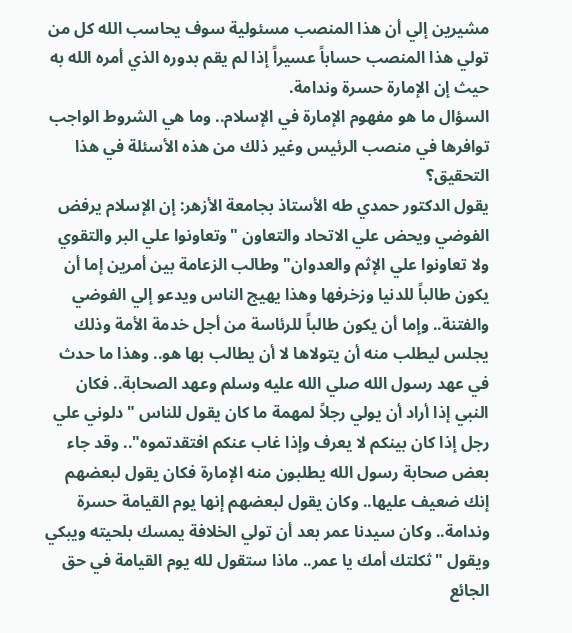مشيرين إلي أن هذا المنصب مسئولية سوف يحاسب الله كل من تولي هذا المنصب حساباً عسيراً إذا لم يقم بدوره الذي أمره الله به حيث إن الإمارة حسرة وندامة.
السؤال ما هو مفهوم الإمارة في الإسلام.. وما هي الشروط الواجب توافرها في منصب الرئيس وغير ذلك من هذه الأسئلة في هذا التحقيق؟
يقول الدكتور حمدي طه الأستاذ بجامعة الأزهر: إن الإسلام يرفض الفوضي ويحض علي الاتحاد والتعاون "وتعاونوا علي البر والتقوي ولا تعاونوا علي الإثم والعدوان" وطالب الزعامة بين أمرين إما أن يكون طالباً للدنيا وزخرفها وهذا يهيج الناس ويدعو إلي الفوضي والفتنة.. وإما أن يكون طالباً للرئاسة من أجل خدمة الأمة وذلك يجلس ليطلب منه أن يتولاها لا أن يطالب بها هو.. وهذا ما حدث في عهد رسول الله صلي الله عليه وسلم وعهد الصحابة.. فكان النبي إذا أراد أن يولي رجلاً لمهمة ما كان يقول للناس "دلوني علي رجل إذا كان بينكم لا يعرف وإذا غاب عنكم افتقدتموه".. وقد جاء بعض صحابة رسول الله يطلبون منه الإمارة فكان يقول لبعضهم إنك ضعيف عليها.. وكان يقول لبعضهم إنها يوم القيامة حسرة وندامة.. وكان سيدنا عمر بعد أن تولي الخلافة يمسك بلحيته ويبكي ويقول "ثكلتك أمك يا عمر.. ماذا ستقول لله يوم القيامة في حق الجائع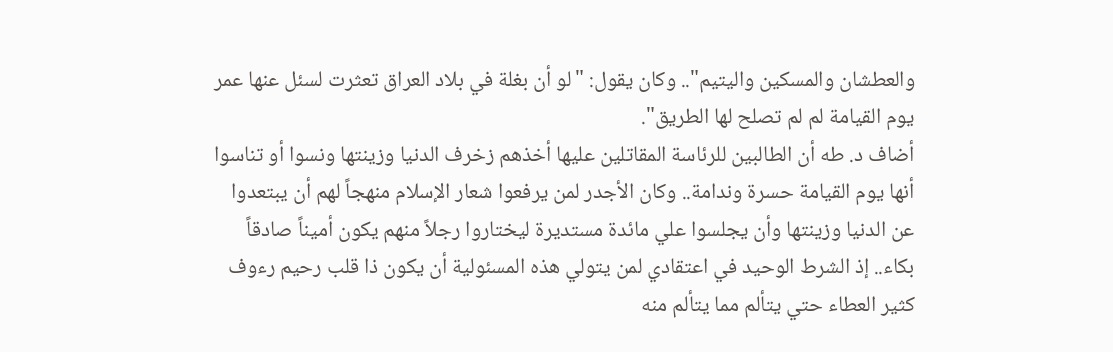والعطشان والمسكين واليتيم".. وكان يقول: "لو أن بغلة في بلاد العراق تعثرت لسئل عنها عمر يوم القيامة لم لم تصلح لها الطريق".
أضاف د. طه أن الطالبين للرئاسة المقاتلين عليها أخذهم زخرف الدنيا وزينتها ونسوا أو تناسوا أنها يوم القيامة حسرة وندامة.. وكان الأجدر لمن يرفعوا شعار الإسلام منهجاً لهم أن يبتعدوا عن الدنيا وزينتها وأن يجلسوا علي مائدة مستديرة ليختاروا رجلاً منهم يكون أميناً صادقاً بكاء.. إذ الشرط الوحيد في اعتقادي لمن يتولي هذه المسئولية أن يكون ذا قلب رحيم رءوف كثير العطاء حتي يتألم مما يتألم منه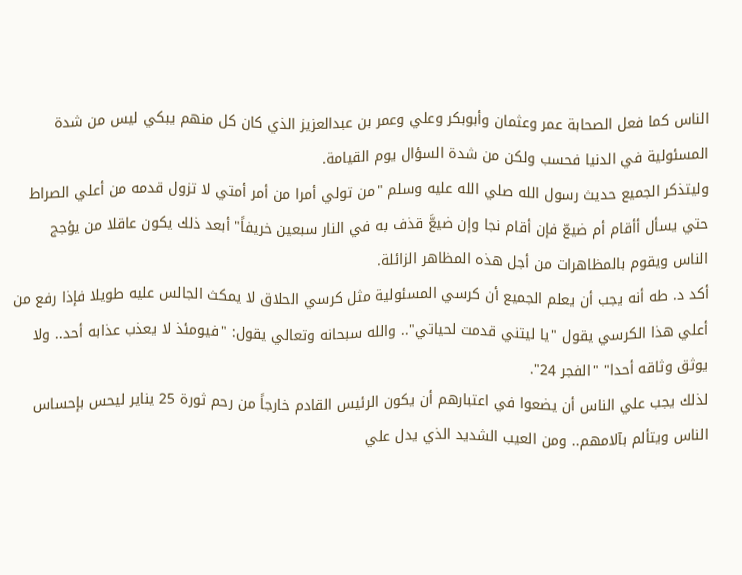الناس كما فعل الصحابة عمر وعثمان وأبوبكر وعلي وعمر بن عبدالعزيز الذي كان كل منهم يبكي ليس من شدة المسئولية في الدنيا فحسب ولكن من شدة السؤال يوم القيامة.
وليتذكر الجميع حديث رسول الله صلي الله عليه وسلم "من تولي أمرا من أمر أمتي لا تزول قدمه من أعلي الصراط حتي يسأل أأقام أم ضيعّ فإن أقام نجا وإن ضيعَّ قذف به في النار سبعين خريفاً" أبعد ذلك يكون عاقلا من يؤجج الناس ويقوم بالمظاهرات من أجل هذه المظاهر الزائلة.
أكد د. طه أنه يجب أن يعلم الجميع أن كرسي المسئولية مثل كرسي الحلاق لا يمكث الجالس عليه طويلا فإذا رفع من أعلي هذا الكرسي يقول "يا ليتني قدمت لحياتي".. والله سبحانه وتعالي يقول: "فيومئذ لا يعذب عذابه أحد.. ولا يوثق وثاقه أحدا" "الفجر 24".
لذلك يجب علي الناس أن يضعوا في اعتبارهم أن يكون الرئيس القادم خارجاً من رحم ثورة 25 يناير ليحس بإحساس الناس ويتألم بآلامهم.. ومن العيب الشديد الذي يدل علي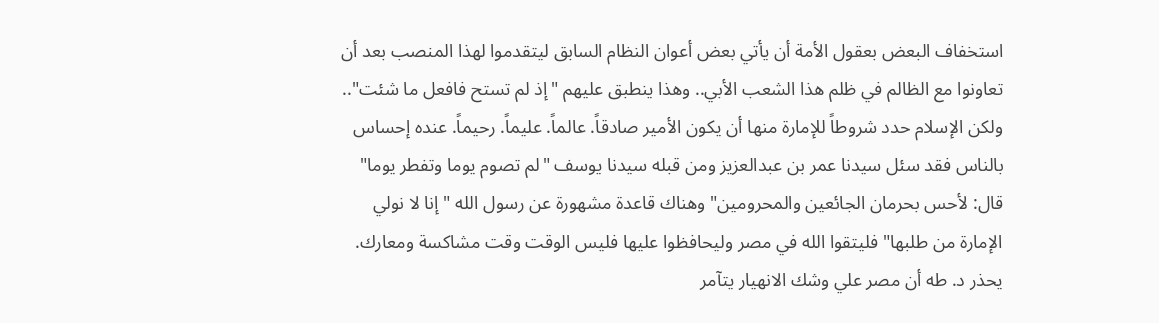استخفاف البعض بعقول الأمة أن يأتي بعض أعوان النظام السابق ليتقدموا لهذا المنصب بعد أن تعاونوا مع الظالم في ظلم هذا الشعب الأبي.. وهذا ينطبق عليهم "إذ لم تستح فافعل ما شئت".. ولكن الإسلام حدد شروطاً للإمارة منها أن يكون الأمير صادقاً. عالماً. عليماً. رحيماً. عنده إحساس بالناس فقد سئل سيدنا عمر بن عبدالعزيز ومن قبله سيدنا يوسف "لم تصوم يوما وتفطر يوما" قال: لأحس بحرمان الجائعين والمحرومين" وهناك قاعدة مشهورة عن رسول الله "إنا لا نولي الإمارة من طلبها" فليتقوا الله في مصر وليحافظوا عليها فليس الوقت وقت مشاكسة ومعارك.
يحذر د. طه أن مصر علي وشك الانهيار يتآمر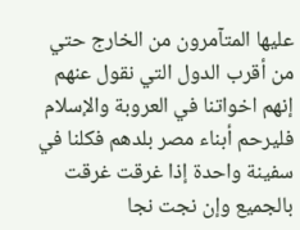عليها المتآمرون من الخارج حتي من أقرب الدول التي نقول عنهم إنهم اخواتنا في العروبة والإسلام فليرحم أبناء مصر بلدهم فكلنا في سفينة واحدة إذا غرقت غرقت بالجميع وإن نجت نجا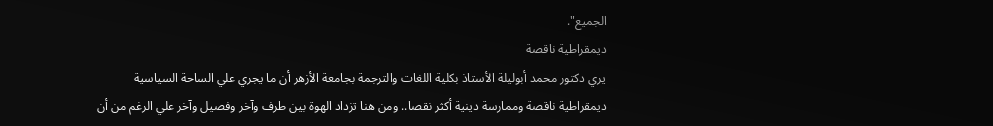الجميع".
ديمقراطية ناقصة
يري دكتور محمد أبوليلة الأستاذ بكلية اللغات والترجمة بجامعة الأزهر أن ما يجري علي الساحة السياسية ديمقراطية ناقصة وممارسة دينية أكثر نقصا.. ومن هنا تزداد الهوة بين طرف وآخر وفصيل وآخر علي الرغم من أن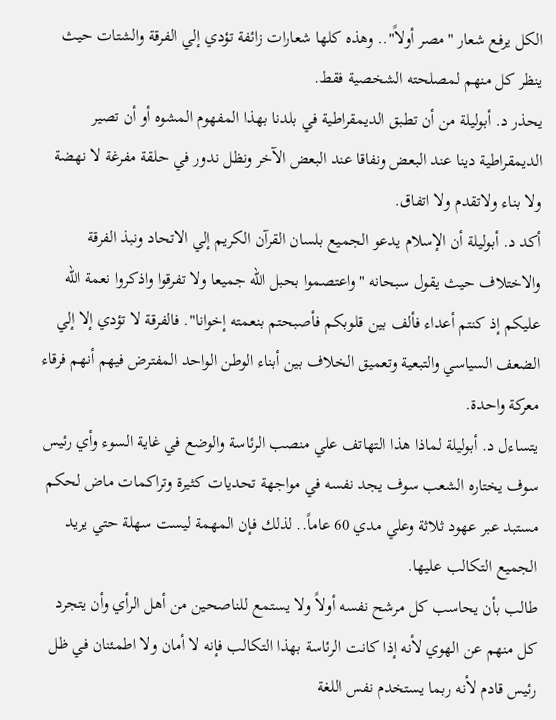الكل يرفع شعار "مصر أولاً".. وهذه كلها شعارات زائفة تؤدي إلي الفرقة والشتات حيث ينظر كل منهم لمصلحته الشخصية فقط.
يحذر د. أبوليلة من أن تطبق الديمقراطية في بلدنا بهذا المفهوم المشوه أو أن تصير الديمقراطية دينا عند البعض ونفاقا عند البعض الآخر ونظل ندور في حلقة مفرغة لا نهضة ولا بناء ولاتقدم ولا اتفاق.
أكد د. أبوليلة أن الإسلام يدعو الجميع بلسان القرآن الكريم إلي الاتحاد ونبذ الفرقة والاختلاف حيث يقول سبحانه "واعتصموا بحبل الله جميعا ولا تفرقوا واذكروا نعمة الله عليكم إذ كنتم أعداء فألف بين قلوبكم فأصبحتم بنعمته إخوانا". فالفرقة لا تؤدي إلا إلي الضعف السياسي والتبعية وتعميق الخلاف بين أبناء الوطن الواحد المفترض فيهم أنهم فرقاء معركة واحدة.
يتساءل د. أبوليلة لماذا هذا التهاتف علي منصب الرئاسة والوضع في غاية السوء وأي رئيس سوف يختاره الشعب سوف يجد نفسه في مواجهة تحديات كثيرة وتراكمات ماض لحكم مستبد عبر عهود ثلاثة وعلي مدي 60 عاماً.. لذلك فإن المهمة ليست سهلة حتي يريد الجميع التكالب عليها.
طالب بأن يحاسب كل مرشح نفسه أولاً ولا يستمع للناصحين من أهل الرأي وأن يتجرد كل منهم عن الهوي لأنه إذا كانت الرئاسة بهذا التكالب فإنه لا أمان ولا اطمئنان في ظل رئيس قادم لأنه ربما يستخدم نفس اللغة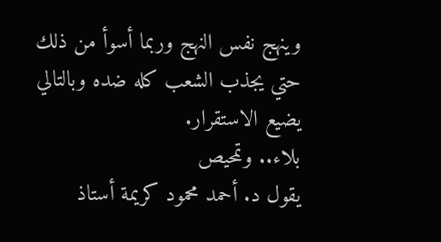وينهج نفس النهج وربما أسوأ من ذلك حتي يجذب الشعب كله ضده وبالتالي يضيع الاستقرار.
بلاء.. وتمحيص
يقول د. أحمد محمود كريمة أستاذ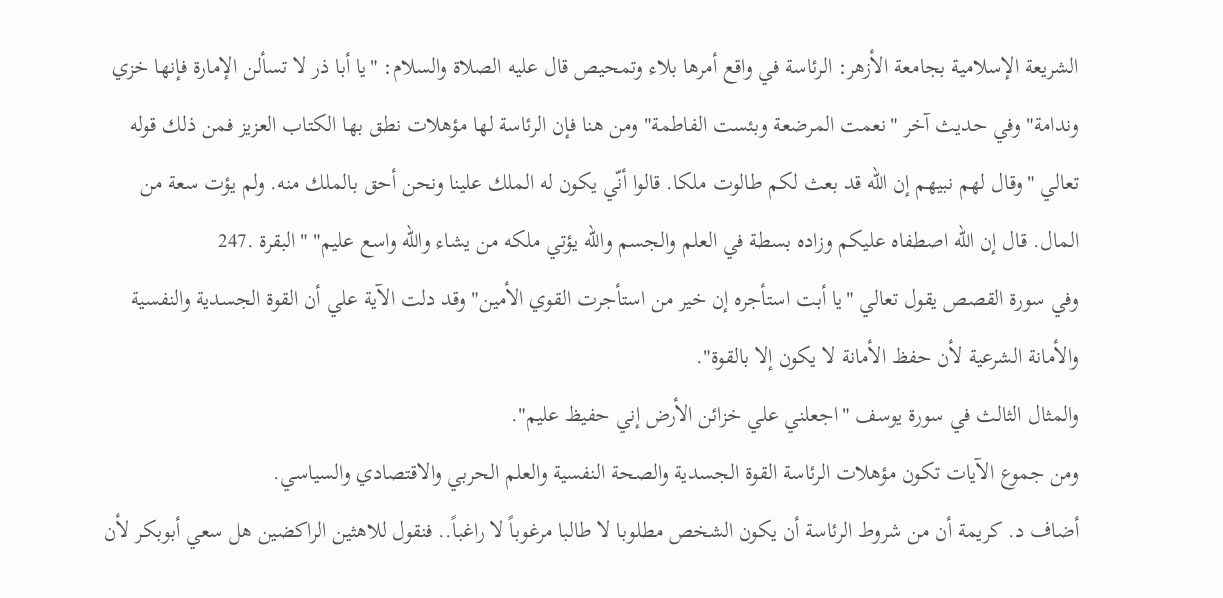الشريعة الإسلامية بجامعة الأزهر: الرئاسة في واقع أمرها بلاء وتمحيص قال عليه الصلاة والسلام: "يا أبا ذر لا تسألن الإمارة فإنها خزي وندامة" وفي حديث آخر "نعمت المرضعة وبئست الفاطمة" ومن هنا فإن الرئاسة لها مؤهلات نطق بها الكتاب العزيز فمن ذلك قوله تعالي "وقال لهم نبيهم إن الله قد بعث لكم طالوت ملكا. قالوا أنّي يكون له الملك علينا ونحن أحق بالملك منه. ولم يؤت سعة من المال. قال إن الله اصطفاه عليكم وزاده بسطة في العلم والجسم والله يؤتي ملكه من يشاء والله واسع عليم" "البقرة .247
وفي سورة القصص يقول تعالي "يا أبت استأجره إن خير من استأجرت القوي الأمين" وقد دلت الآية علي أن القوة الجسدية والنفسية والأمانة الشرعية لأن حفظ الأمانة لا يكون إلا بالقوة".
والمثال الثالث في سورة يوسف "اجعلني علي خزائن الأرض إني حفيظ عليم".
ومن جموع الآيات تكون مؤهلات الرئاسة القوة الجسدية والصحة النفسية والعلم الحربي والاقتصادي والسياسي.
أضاف د. كريمة أن من شروط الرئاسة أن يكون الشخص مطلوبا لا طالبا مرغوباً لا راغباً.. فنقول للاهثين الراكضين هل سعي أبوبكر لأن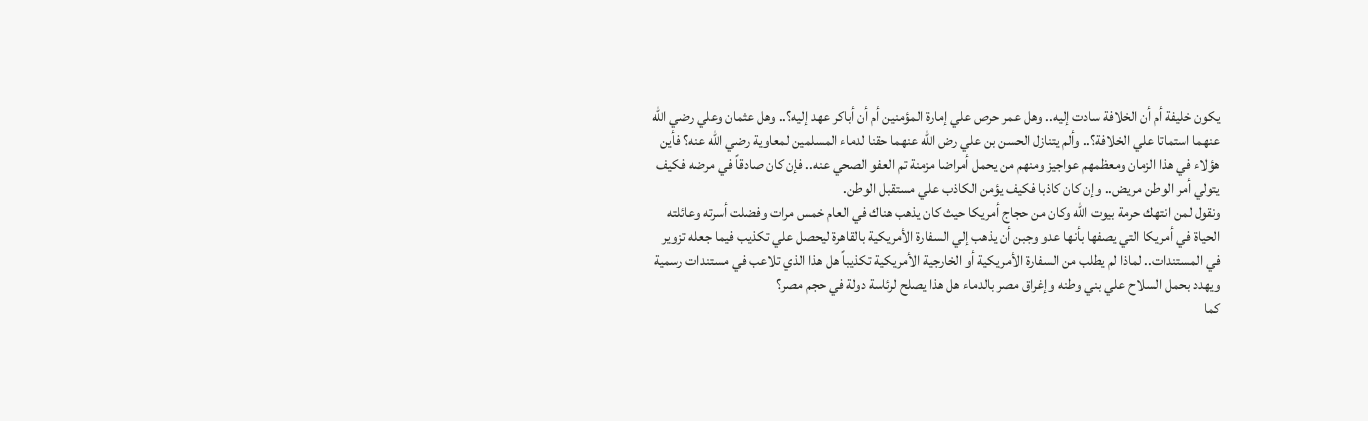يكون خليفة أم أن الخلافة سادت إليه.. وهل عمر حرص علي إمارة المؤمنين أم أن أباكر عهد إليه؟.. وهل عثمان وعلي رضي الله عنهما استماتا علي الخلافة؟.. وألم يتنازل الحسن بن علي رض الله عنهما حقنا لدماء المسلمين لمعاوية رضي الله عنه؟ فأين هؤلاء في هذا الزمان ومعظمهم عواجيز ومنهم من يحمل أمراضا مزمنة تم العفو الصحي عنه.. فإن كان صادقاً في مرضه فكيف يتولي أمر الوطن مريض.. وإن كان كاذبا فكيف يؤمن الكاذب علي مستقبل الوطن.
ونقول لمن انتهك حرمة بيوت الله وكان من حجاج أمريكا حيث كان يذهب هناك في العام خمس مرات وفضلت أسرته وعائلته الحياة في أمريكا التي يصفها بأنها عدو وجبن أن يذهب إلي السفارة الأمريكية بالقاهرة ليحصل علي تكذيب فيما جعله تزوير في المستندات.. لماذا لم يطلب من السفارة الأمريكية أو الخارجية الأمريكية تكذيباً هل هذا الذي تلاعب في مستندات رسمية ويهدد بحمل السلاح علي بني وطنه وإغراق مصر بالدماء هل هذا يصلح لرئاسة دولة في حجم مصر؟
كما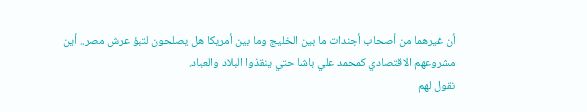أن غيرهما من أصحاب أجندات ما بين الخليج وما بين أمريكا هل يصلحون لتبؤ عرش مصر.. أين مشروعهم الاقتصادي كمحمد علي باشا حتي ينقذوا البلاد والعباد.
نقول لهم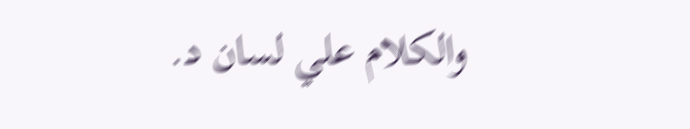والكلام علي لسان د.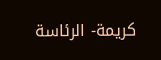كريمة- الرئاسة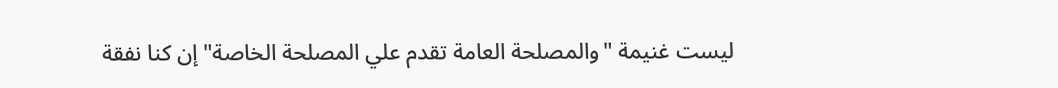ليست غنيمة "والمصلحة العامة تقدم علي المصلحة الخاصة" إن كنا نفقة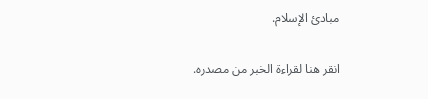مبادئ الإسلام.


انقر هنا لقراءة الخبر من مصدره.